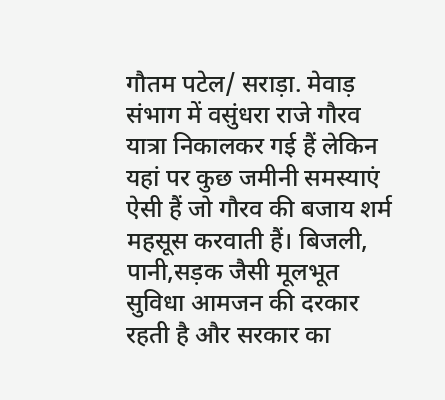गौतम पटेल/ सराड़ा. मेवाड़ संभाग में वसुंधरा राजे गौरव यात्रा निकालकर गई हैं लेकिन यहां पर कुछ जमीनी समस्याएं ऐसी हैं जो गौरव की बजाय शर्म महसूस करवाती हैं। बिजली, पानी,सड़क जैसी मूलभूत सुविधा आमजन की दरकार रहती है और सरकार का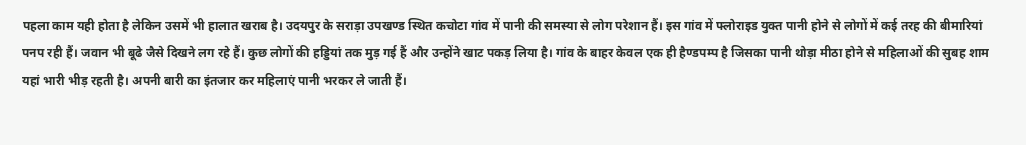पहला काम यही होता है लेकिन उसमें भी हालात खराब है। उदयपुर के सराड़ा उपखण्ड स्थित कचोटा गांव में पानी की समस्या से लोग परेशान हैं। इस गांव में फ्लोराइड युक्त पानी होने से लोगों में कई तरह की बीमारियां पनप रही हैं। जवान भी बूढे जैसे दिखने लग रहे हैं। कुछ लोगों की हड्डियां तक मुड़ गई हैं और उन्होंने खाट पकड़ लिया है। गांव के बाहर केवल एक ही हैण्डपम्प है जिसका पानी थोड़ा मीठा होने से महिलाओं की सुबह शाम यहां भारी भीड़ रहती है। अपनी बारी का इंतजार कर महिलाएं पानी भरकर ले जाती हैं।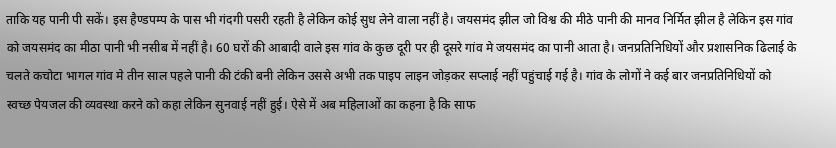ताकि यह पानी पी सकें। इस हैण्डपम्प के पास भी गंदगी पसरी रहती है लेकिन कोई सुध लेने वाला नहीं है। जयसमंद झील जो विश्व की मीठे पानी की मानव निर्मित झील है लेकिन इस गांव को जयसमंद का मीठा पानी भी नसीब में नहीं है। 60 घरों की आबादी वाले इस गांव के कुछ दूरी पर ही दूसरे गांव मे जयसमंद का पानी आता है। जनप्रतिनिधियों और प्रशासनिक ढिलाई के चलते कचोटा भागल गांव मे तीन साल पहले पानी की टंकी बनी लेकिन उससे अभी तक पाइप लाइन जोड़कर सप्लाई नहीं पहुंचाई गई है। गांव के लोगों ने कई बार जनप्रतिनिधियों को स्वच्छ पेयजल की व्यवस्था करने को कहा लेकिन सुनवाई नहीं हुई। ऐसे में अब महिलाओं का कहना है कि साफ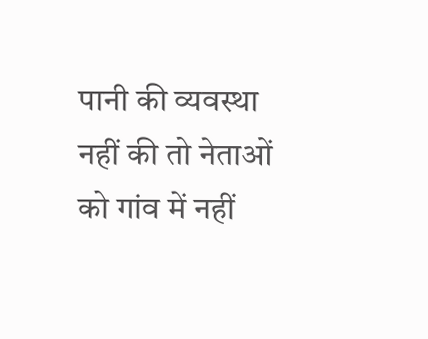पानी की व्यवस्था नहीं की तो नेताओं को गांव में नहीं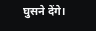घुसने देंगे।